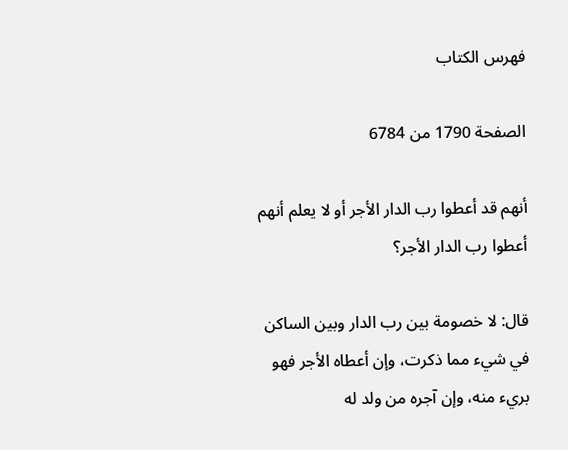فهرس الكتاب

الصفحة 1790 من 6784

أنهم قد أعطوا رب الدار الأجر أو لا يعلم أنهم أعطوا رب الدار الأجر؟

قال: لا خصومة بين رب الدار وبين الساكن في شيء مما ذكرت، وإن أعطاه الأجر فهو بريء منه، وإن آجره من ولد له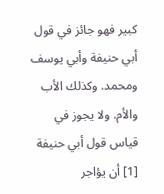كبير فهو جائز في قول أبي حنيفة وأبي يوسف ومحمد. وكذلك الأب والأم. ولا يجوز في قياس قول أبي حنيفة [1] أن يؤاجر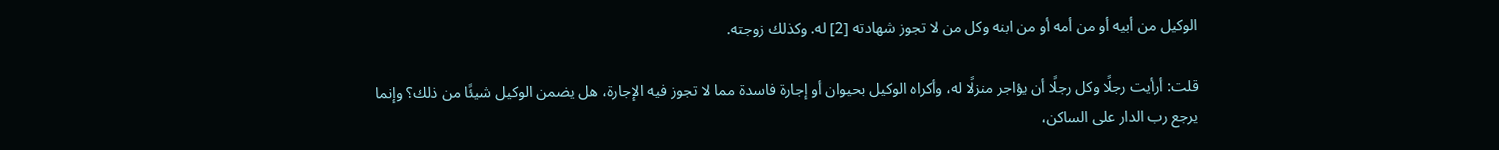الوكيل من أبيه أو من أمه أو من ابنه وكل من لا تجوز شهادته [2] له. وكذلك زوجته.

قلت: أرأيت رجلًا وكل رجلًا أن يؤاجر منزلًا له، وأكراه الوكيل بحيوان أو إجارة فاسدة مما لا تجوز فيه الإجارة، هل يضمن الوكيل شيئًا من ذلك؟ وإنما يرجع رب الدار على الساكن،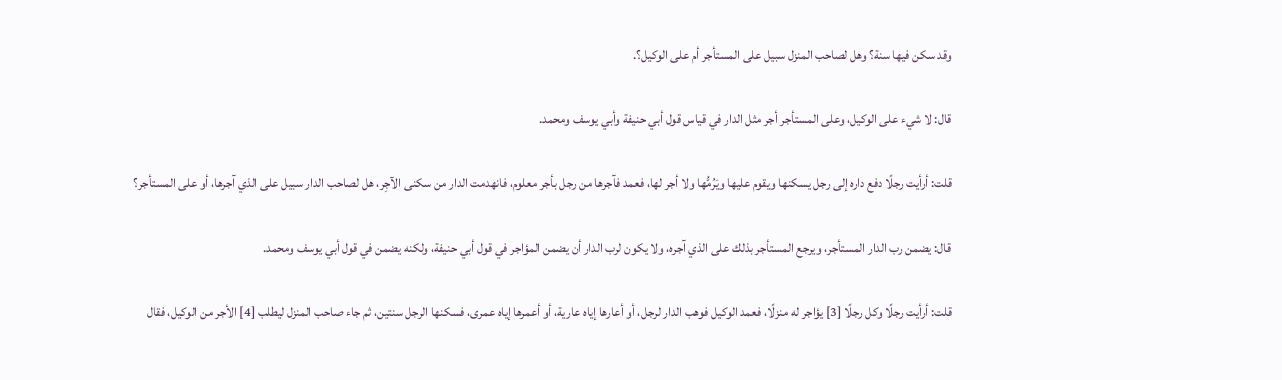وقد سكن فيها سنة؟ وهل لصاحب المنزل سبيل على المستأجر أم على الوكيل؟.

قال: لا شيء على الوكيل، وعلى المستأجر أجر مثل الدار في قياس قول أبي حنيفة وأبي يوسف ومحمد.

قلت: أرأيت رجلًا دفع داره إلى رجل يسكنها ويقوم عليها ويَرُمُّها ولا أجر لها، فعمد فآجرها من رجل بأجر معلوم، فانهدمت الدار من سكنى الآجِر، هل لصاحب الدار سبيل على الذي آجرها، أو على المستأجر؟

قال: يضمن رب الدار المستأجر، ويرجع المستأجر بذلك على الذي آجره، ولا يكون لرب الدار أن يضمن المؤاجر في قول أبي حنيفة، ولكنه يضمن في قول أبي يوسف ومحمد.

قلت: أرأيت رجلًا وكل رجلًا [3] يؤاجر له منزلًا، فعمد الوكيل فوهب الدار لرجل، أو أعارها إياه عارية، أو أعمرها إياه عمرى، فسكنها الرجل سنتين، ثم جاء صاحب المنزل ليطلب [4] الأجر من الوكيل، فقال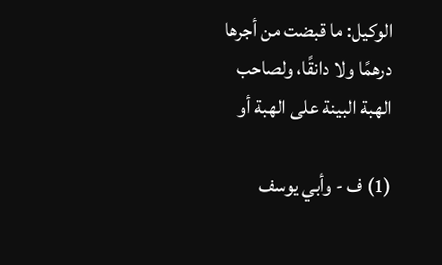الوكيل: ما قبضت من أجرها درهمًا ولا دانقًا، ولصاحب الهبة البينة على الهبة أو

(1) ف - وأبي يوسف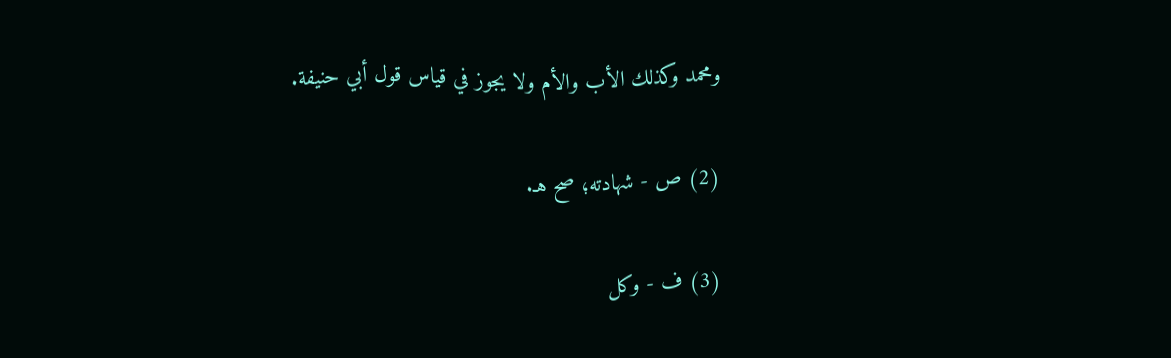ومحمد وكذلك الأب والأم ولا يجوز في قياس قول أبي حنيفة.

(2) ص - شهادته؛ صح هـ.

(3) ف - وكل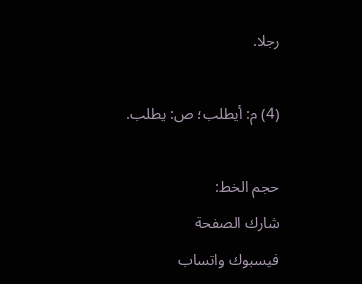رجلا.

(4) م: أيطلب؛ ص: يطلب.

حجم الخط:
شارك الصفحة
فيسبوك واتساب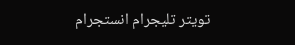تويتر تليجرام انستجرام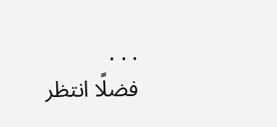. . .
فضلًا انتظر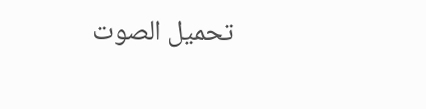تحميل الصوت